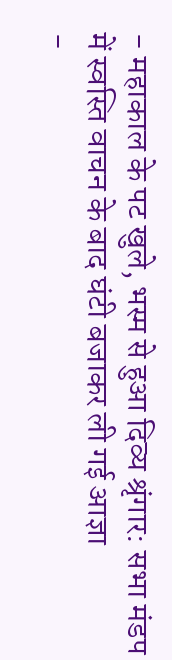- महाकाल के पट खुले, भस्म से हुआ दिव्य श्रृंगार: सभा मंडप में स्वस्ति वाचन के बाद घंटी बजाकर ली गई आज्ञा
-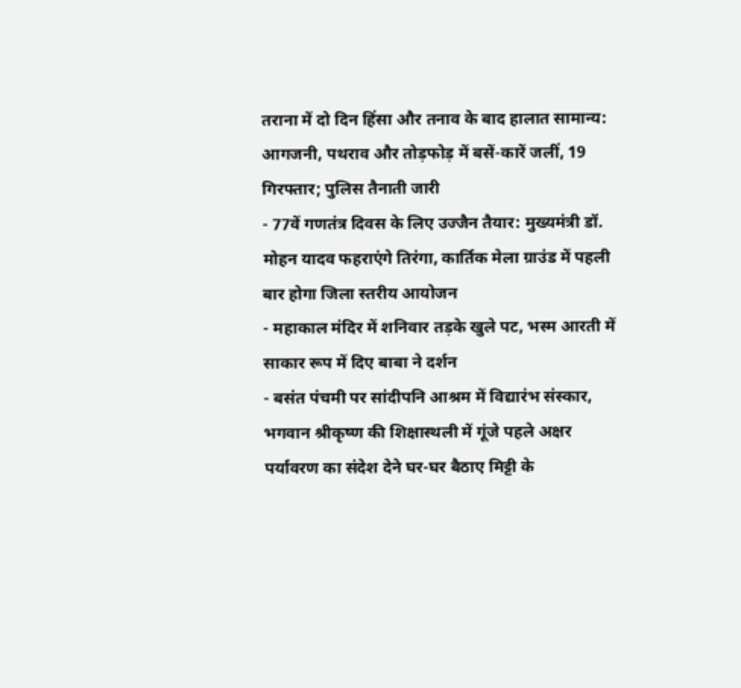तराना में दो दिन हिंसा और तनाव के बाद हालात सामान्य: आगजनी, पथराव और तोड़फोड़ में बसें-कारें जलीं, 19 गिरफ्तार; पुलिस तैनाती जारी
- 77वें गणतंत्र दिवस के लिए उज्जैन तैयार: मुख्यमंत्री डॉ. मोहन यादव फहराएंगे तिरंगा, कार्तिक मेला ग्राउंड में पहली बार होगा जिला स्तरीय आयोजन
- महाकाल मंदिर में शनिवार तड़के खुले पट, भस्म आरती में साकार रूप में दिए बाबा ने दर्शन
- बसंत पंचमी पर सांदीपनि आश्रम में विद्यारंभ संस्कार, भगवान श्रीकृष्ण की शिक्षास्थली में गूंजे पहले अक्षर
पर्यावरण का संदेश देने घर-घर बैठाए मिट्टी के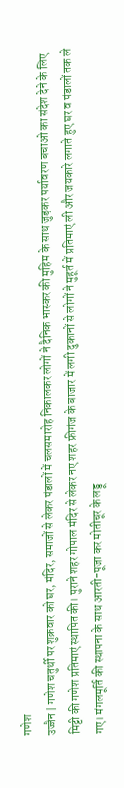गणेश
उज्जैन | गणेश चतुर्थी पर शुक्रवार को घर, मंदिर, समाजों से लेकर पंडालों में चलसमारोह निकालकर लोगों ने दैनिक भास्कर की मुहिम के साथ जुड़कर पर्यावरण बचाओ का संदेश देने के लिए मिट्टी की गणेश प्रतिमाएं स्थापित की। पुराने शहर गोपाल मंदिर से लेकर नए शहर फ्रीगंज के बाजार में लगी दुकानों से लोगों ने मुहूर्त में प्रतिमाएं ली और जयकारे लगाते हुए घर व पंडालों तक ले गए। मंगलमूर्ति की स्थापना के साथ आरती-पूजा कर मोतीचूर के लड्डू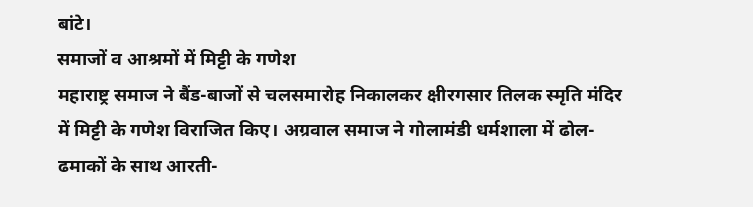बांटे।
समाजों व आश्रमों में मिट्टी के गणेश
महाराष्ट्र समाज ने बैंड-बाजों से चलसमारोह निकालकर क्षीरगसार तिलक स्मृति मंदिर में मिट्टी के गणेश विराजित किए। अग्रवाल समाज ने गोलामंडी धर्मशाला में ढोल-ढमाकों के साथ आरती-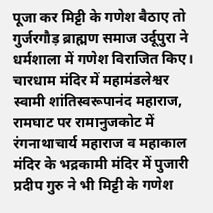पूजा कर मिट्टी के गणेश बैठाए तो गुर्जरगौड़ ब्राह्मण समाज उर्दूपुरा ने धर्मशाला में गणेश विराजित किए। चारधाम मंदिर में महामंडलेश्वर स्वामी शांतिस्वरूपानंद महाराज, रामघाट पर रामानुजकोट में रंगनाथाचार्य महाराज व महाकाल मंदिर के भद्रकामी मंदिर में पुजारी प्रदीप गुरु ने भी मिट्टी के गणेश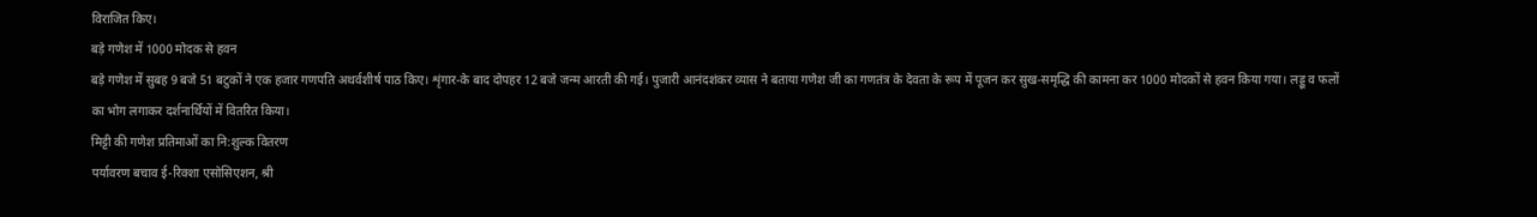विराजित किए।
बड़े गणेश में 1000 मोदक से हवन
बड़े गणेश में सुबह 9 बजे 51 बटुकों ने एक हजार गणपति अथर्वशीर्ष पाठ किए। शृंगार-के बाद दोपहर 12 बजे जन्म आरती की गई। पुजारी आनंदशंकर व्यास ने बताया गणेश जी का गणतंत्र के देवता के रूप में पूजन कर सुख-समृद्धि की कामना कर 1000 मोदकों से हवन किया गया। लड्डू व फलों का भोग लगाकर दर्शनार्थियों में वितरित किया।
मिट्टी की गणेश प्रतिमाओं का नि:शुल्क वितरण
पर्यावरण बचाव ई-रिक्शा एसोसिएशन, श्री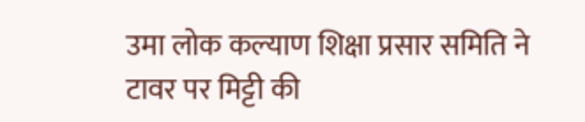उमा लोक कल्याण शिक्षा प्रसार समिति ने टावर पर मिट्टी की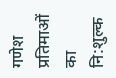गणेश प्रतिमाओं का नि:शुल्क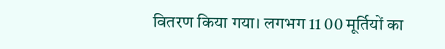वितरण किया गया। लगभग 11 00 मूर्तियों का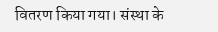वितरण किया गया। संस्था के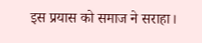इस प्रयास को समाज ने सराहा।